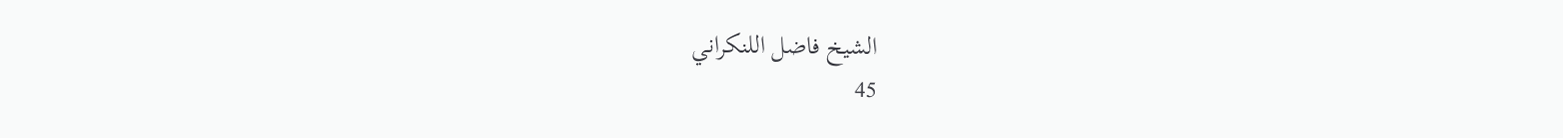الشيخ فاضل اللنكراني
45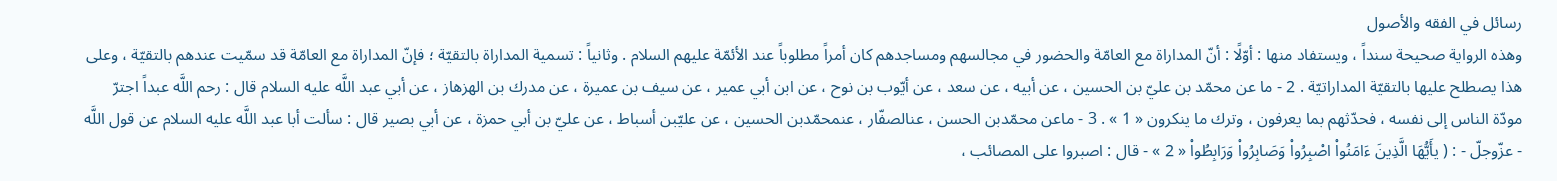رسائل في الفقه والأصول
وهذه الرواية صحيحة سنداً ، ويستفاد منها : أوّلًا : أنّ المداراة مع العامّة والحضور في مجالسهم ومساجدهم كان أمراً مطلوباً عند الأئمّة عليهم السلام . وثانياً : تسمية المداراة بالتقيّة ؛ فإنّ المداراة مع العامّة قد سمّيت عندهم بالتقيّة ، وعلى هذا يصطلح عليها بالتقيّة المداراتيّة . 2 - ما عن محمّد بن عليّ بن الحسين ، عن أبيه ، عن سعد ، عن أيّوب بن نوح ، عن ابن أبي عمير ، عن سيف بن عميرة ، عن مدرك بن الهزهاز ، عن أبي عبد اللَّه عليه السلام قال : رحم اللَّه عبداً اجترّ مودّة الناس إلى نفسه ، فحدّثهم بما يعرفون ، وترك ما ينكرون « 1 » . 3 - ماعن محمّدبن الحسن ، عنالصفّار ، عنمحمّدبن الحسين ، عن عليّبن أسباط ، عن عليّ بن أبي حمزة ، عن أبي بصير قال : سألت أبا عبد اللَّه عليه السلام عن قول اللَّه - عزّوجلّ - : ( يأَيُّهَا الَّذِينَ ءَامَنُواْ اصْبِرُواْ وَصَابِرُواْ وَرَابِطُواْ « 2 » - قال : اصبروا على المصائب ،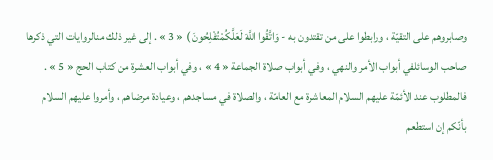وصابروهم على التقيّة ، ورابطوا على من تقتدون به - وَاتَّقُوا اللَّهَ لَعَلَّكُمْتُفْلِحُونَ ) « 3 » . إلى غير ذلك منالروايات التي ذكرها صاحب الوسائلفي أبواب الأمر والنهي ، وفي أبواب صلاة الجماعة « 4 » ، وفي أبواب العشرة من كتاب الحج « 5 » . فالمطلوب عند الأئمّة عليهم السلام المعاشرة مع العامّة ، والصلاة في مساجدهم ، وعيادة مرضاهم ، وأمروا عليهم السلام بأنّكم إن استطعم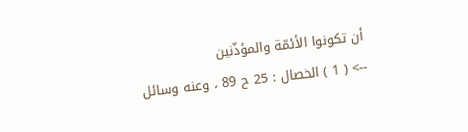أن تكونوا الأئمّة والمؤذّنين
--> ( 1 ) الخصال : 25 ح 89 ، وعنه وسائل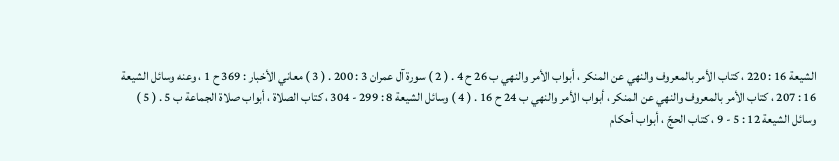الشيعة 16 : 220 ، كتاب الأمر بالمعروف والنهي عن المنكر ، أبواب الأمر والنهي ب 26 ح 4 . ( 2 ) سورة آل عمران 3 : 200 . ( 3 ) معاني الأخبار : 369 ح 1 ، وعنه وسائل الشيعة 16 : 207 ، كتاب الأمر بالمعروف والنهي عن المنكر ، أبواب الأمر والنهي ب 24 ح 16 . ( 4 ) وسائل الشيعة 8 : 299 - 304 ، كتاب الصلاة ، أبواب صلاة الجماعة ب 5 . ( 5 ) وسائل الشيعة 12 : 5 - 9 ، كتاب الحجّ ، أبواب أحكام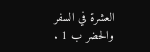العشرة في السفر والحضر ب 1 .